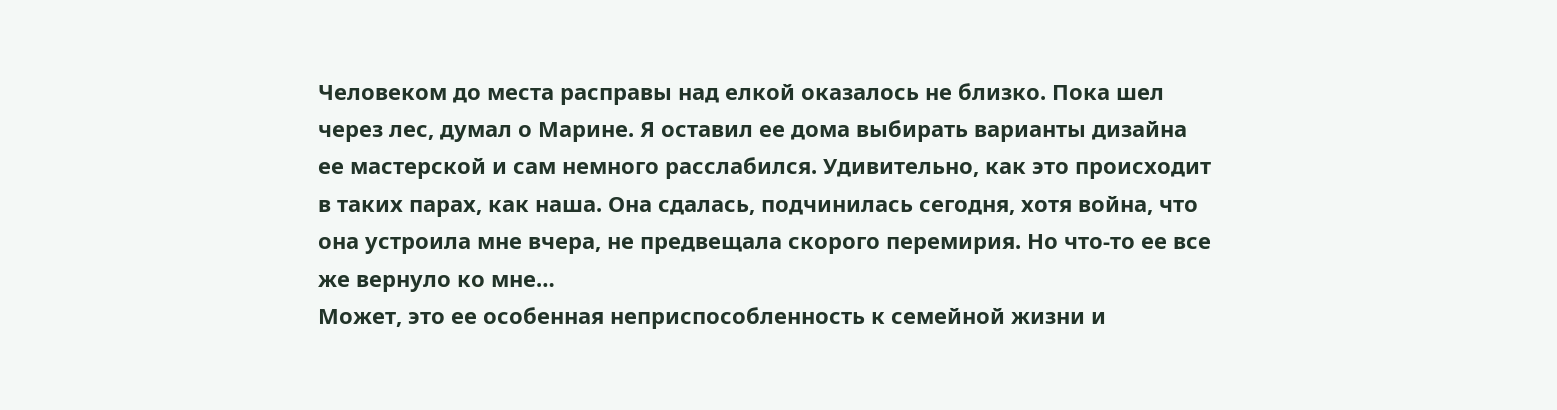Человеком до места расправы над елкой оказалось не близко. Пока шел через лес, думал о Марине. Я оставил ее дома выбирать варианты дизайна ее мастерской и сам немного расслабился. Удивительно, как это происходит в таких парах, как наша. Она сдалась, подчинилась сегодня, хотя война, что она устроила мне вчера, не предвещала скорого перемирия. Но что-то ее все же вернуло ко мне…
Может, это ее особенная неприспособленность к семейной жизни и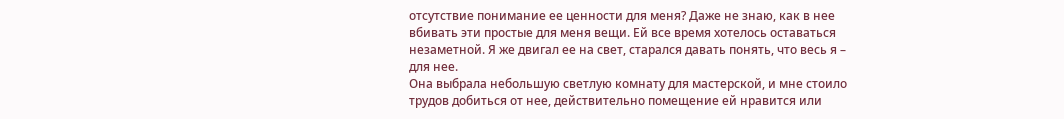отсутствие понимание ее ценности для меня? Даже не знаю, как в нее вбивать эти простые для меня вещи. Ей все время хотелось оставаться незаметной. Я же двигал ее на свет, старался давать понять, что весь я – для нее.
Она выбрала небольшую светлую комнату для мастерской, и мне стоило трудов добиться от нее, действительно помещение ей нравится или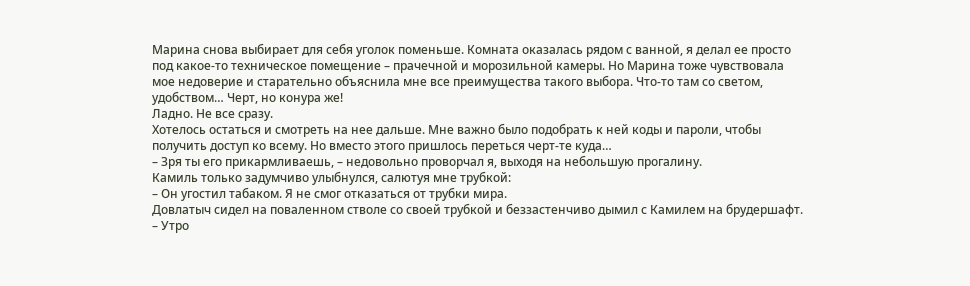Марина снова выбирает для себя уголок поменьше. Комната оказалась рядом с ванной, я делал ее просто под какое-то техническое помещение – прачечной и морозильной камеры. Но Марина тоже чувствовала мое недоверие и старательно объяснила мне все преимущества такого выбора. Что-то там со светом, удобством… Черт, но конура же!
Ладно. Не все сразу.
Хотелось остаться и смотреть на нее дальше. Мне важно было подобрать к ней коды и пароли, чтобы получить доступ ко всему. Но вместо этого пришлось переться черт-те куда…
– Зря ты его прикармливаешь, – недовольно проворчал я, выходя на небольшую прогалину.
Камиль только задумчиво улыбнулся, салютуя мне трубкой:
– Он угостил табаком. Я не смог отказаться от трубки мира.
Довлатыч сидел на поваленном стволе со своей трубкой и беззастенчиво дымил с Камилем на брудершафт.
– Утро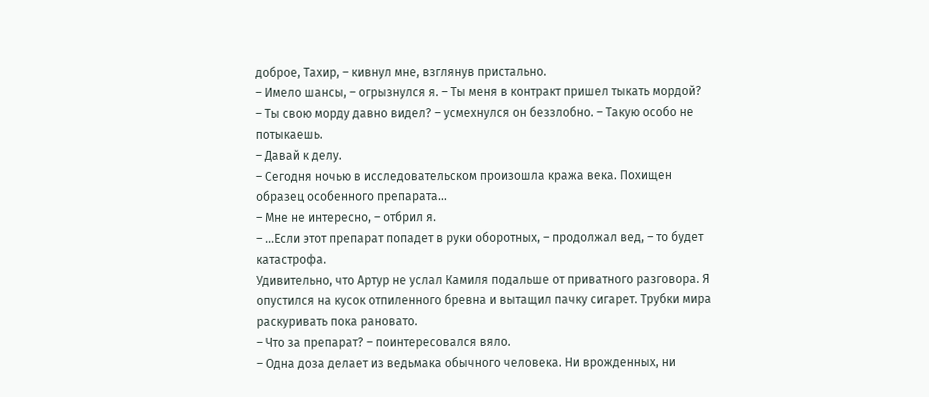доброе, Тахир, – кивнул мне, взглянув пристально.
– Имело шансы, – огрызнулся я. – Ты меня в контракт пришел тыкать мордой?
– Ты свою морду давно видел? – усмехнулся он беззлобно. – Такую особо не потыкаешь.
– Давай к делу.
– Сегодня ночью в исследовательском произошла кража века. Похищен образец особенного препарата…
– Мне не интересно, – отбрил я.
– …Если этот препарат попадет в руки оборотных, – продолжал вед, – то будет катастрофа.
Удивительно, что Артур не услал Камиля подальше от приватного разговора. Я опустился на кусок отпиленного бревна и вытащил пачку сигарет. Трубки мира раскуривать пока рановато.
– Что за препарат? – поинтересовался вяло.
– Одна доза делает из ведьмака обычного человека. Ни врожденных, ни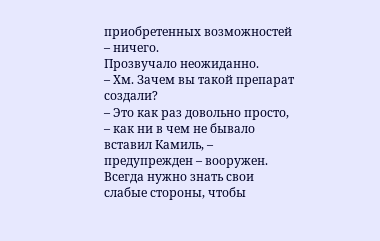приобретенных возможностей – ничего.
Прозвучало неожиданно.
– Хм. Зачем вы такой препарат создали?
– Это как раз довольно просто, – как ни в чем не бывало вставил Камиль, – предупрежден – вооружен. Всегда нужно знать свои слабые стороны, чтобы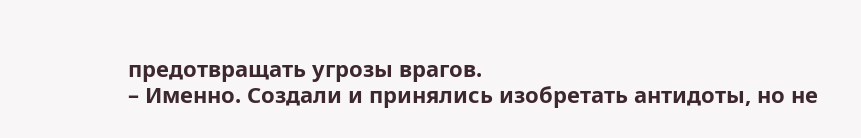предотвращать угрозы врагов.
– Именно. Создали и принялись изобретать антидоты, но не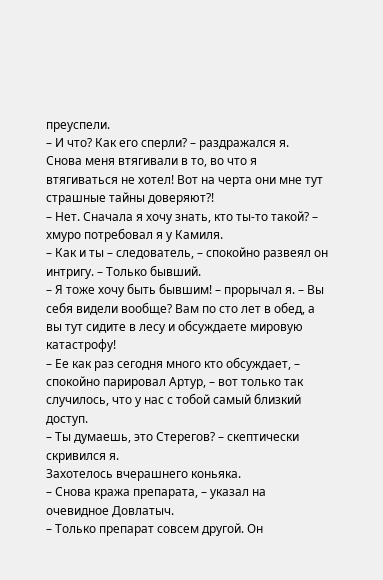преуспели.
– И что? Как его сперли? – раздражался я.
Снова меня втягивали в то, во что я втягиваться не хотел! Вот на черта они мне тут страшные тайны доверяют?!
– Нет. Сначала я хочу знать, кто ты-то такой? – хмуро потребовал я у Камиля.
– Как и ты – следователь, – спокойно развеял он интригу. – Только бывший.
– Я тоже хочу быть бывшим! – прорычал я. – Вы себя видели вообще? Вам по сто лет в обед, а вы тут сидите в лесу и обсуждаете мировую катастрофу!
– Ее как раз сегодня много кто обсуждает, – спокойно парировал Артур, – вот только так случилось, что у нас с тобой самый близкий доступ.
– Ты думаешь, это Стерегов? – скептически скривился я.
Захотелось вчерашнего коньяка.
– Снова кража препарата, – указал на очевидное Довлатыч.
– Только препарат совсем другой. Он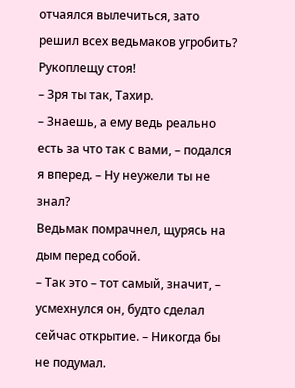отчаялся вылечиться, зато решил всех ведьмаков угробить? Рукоплещу стоя!
– Зря ты так, Тахир.
– Знаешь, а ему ведь реально есть за что так с вами, – подался я вперед. – Ну неужели ты не знал?
Ведьмак помрачнел, щурясь на дым перед собой.
– Так это – тот самый, значит, – усмехнулся он, будто сделал сейчас открытие. – Никогда бы не подумал.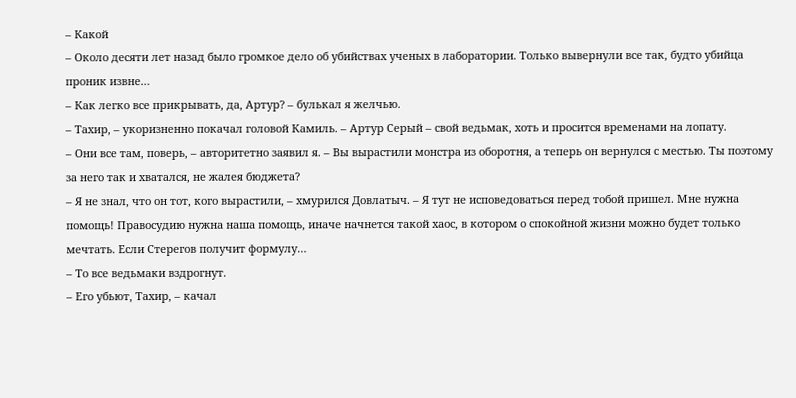– Какой
– Около десяти лет назад было громкое дело об убийствах ученых в лаборатории. Только вывернули все так, будто убийца проник извне…
– Как легко все прикрывать, да, Артур? – булькал я желчью.
– Тахир, – укоризненно покачал головой Камиль. – Артур Серый – свой ведьмак, хоть и просится временами на лопату.
– Они все там, поверь, – авторитетно заявил я. – Вы вырастили монстра из оборотня, а теперь он вернулся с местью. Ты поэтому за него так и хватался, не жалея бюджета?
– Я не знал, что он тот, кого вырастили, – хмурился Довлатыч. – Я тут не исповедоваться перед тобой пришел. Мне нужна помощь! Правосудию нужна наша помощь, иначе начнется такой хаос, в котором о спокойной жизни можно будет только мечтать. Если Стерегов получит формулу…
– То все ведьмаки вздрогнут.
– Его убьют, Тахир, – качал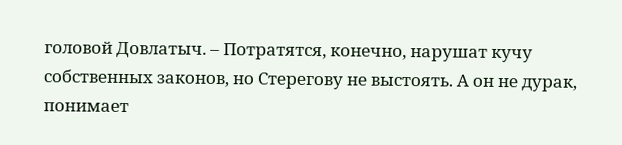головой Довлатыч. – Потратятся, конечно, нарушат кучу собственных законов, но Стерегову не выстоять. А он не дурак, понимает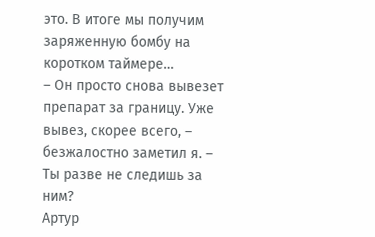это. В итоге мы получим заряженную бомбу на коротком таймере…
– Он просто снова вывезет препарат за границу. Уже вывез, скорее всего, – безжалостно заметил я. – Ты разве не следишь за ним?
Артур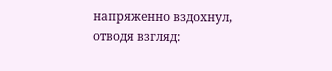напряженно вздохнул, отводя взгляд: